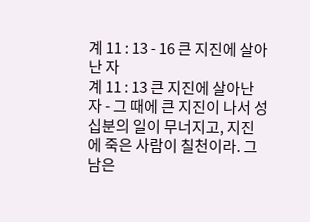계 11 : 13 - 16 큰 지진에 살아난 자
계 11 : 13 큰 지진에 살아난 자 - 그 때에 큰 지진이 나서 성 십분의 일이 무너지고, 지진에 죽은 사람이 칠천이라. 그 남은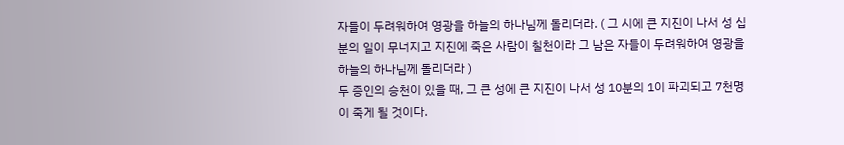자들이 두려워하여 영광을 하늘의 하나님께 돌리더라. ( 그 시에 큰 지진이 나서 성 십분의 일이 무너지고 지진에 죽은 사람이 칠천이라 그 남은 자들이 두려워하여 영광을 하늘의 하나님께 돌리더라 )
두 증인의 승천이 있을 때, 그 큰 성에 큰 지진이 나서 성 10분의 1이 파괴되고 7천명이 죽게 될 것이다.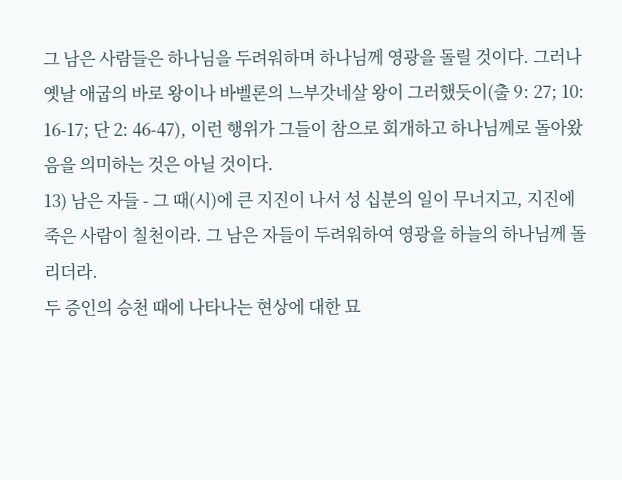그 남은 사람들은 하나님을 두려워하며 하나님께 영광을 돌릴 것이다. 그러나 옛날 애굽의 바로 왕이나 바벨론의 느부갓네살 왕이 그러했듯이(출 9: 27; 10: 16-17; 단 2: 46-47), 이런 행위가 그들이 참으로 회개하고 하나님께로 돌아왔음을 의미하는 것은 아닐 것이다.
13) 남은 자들 - 그 때(시)에 큰 지진이 나서 성 십분의 일이 무너지고, 지진에 죽은 사람이 칠천이라. 그 남은 자들이 두려워하여 영광을 하늘의 하나님께 돌리더라.
두 증인의 승천 때에 나타나는 현상에 대한 묘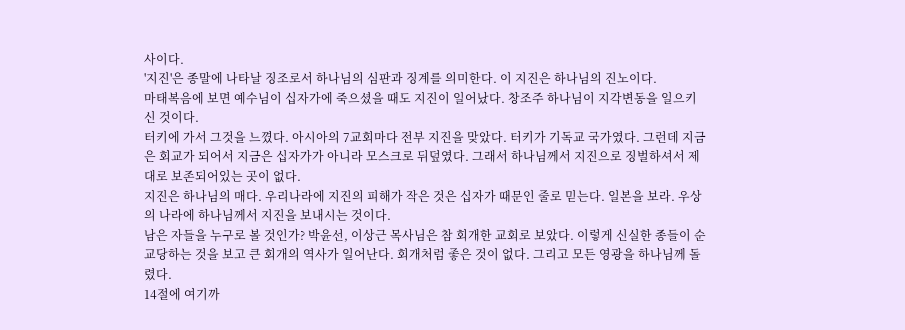사이다.
'지진'은 종말에 나타날 징조로서 하나님의 심판과 징계를 의미한다. 이 지진은 하나님의 진노이다.
마태복음에 보면 예수님이 십자가에 죽으셨을 때도 지진이 일어났다. 창조주 하나님이 지각변동을 일으키신 것이다.
터키에 가서 그것을 느꼈다. 아시아의 7교회마다 전부 지진을 맞았다. 터키가 기독교 국가였다. 그런데 지금은 회교가 되어서 지금은 십자가가 아니라 모스크로 뒤덮였다. 그래서 하나님께서 지진으로 징벌하셔서 제대로 보존되어있는 곳이 없다.
지진은 하나님의 매다. 우리나라에 지진의 피해가 작은 것은 십자가 때문인 줄로 믿는다. 일본을 보라. 우상의 나라에 하나님께서 지진을 보내시는 것이다.
남은 자들을 누구로 볼 것인가? 박윤선, 이상근 목사님은 참 회개한 교회로 보았다. 이렇게 신실한 종들이 순교당하는 것을 보고 큰 회개의 역사가 일어난다. 회개처럼 좋은 것이 없다. 그리고 모든 영광을 하나님께 돌렸다.
14절에 여기까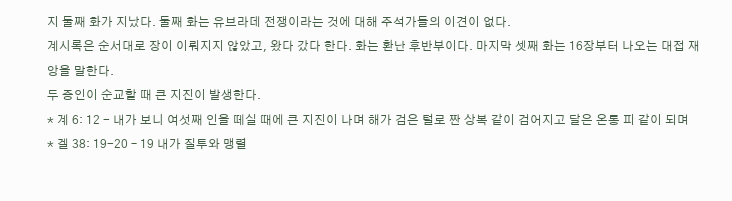지 둘째 화가 지났다. 둘째 화는 유브라데 전쟁이라는 것에 대해 주석가들의 이견이 없다.
계시록은 순서대로 장이 이뤄지지 않았고, 왔다 갔다 한다. 화는 환난 후반부이다. 마지막 셋째 화는 16장부터 나오는 대접 재앙을 말한다.
두 증인이 순교할 때 큰 지진이 발생한다.
* 계 6: 12 - 내가 보니 여섯째 인을 떼실 때에 큰 지진이 나며 해가 검은 털로 짠 상복 같이 검어지고 달은 온통 피 같이 되며
* 겔 38: 19-20 – 19 내가 질투와 맹렬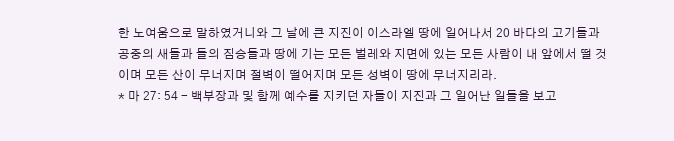한 노여움으로 말하였거니와 그 날에 큰 지진이 이스라엘 땅에 일어나서 20 바다의 고기들과 공중의 새들과 들의 짐승들과 땅에 기는 모든 벌레와 지면에 있는 모든 사람이 내 앞에서 떨 것이며 모든 산이 무너지며 절벽이 떨어지며 모든 성벽이 땅에 무너지리라.
* 마 27: 54 - 백부장과 및 함께 예수를 지키던 자들이 지진과 그 일어난 일들을 보고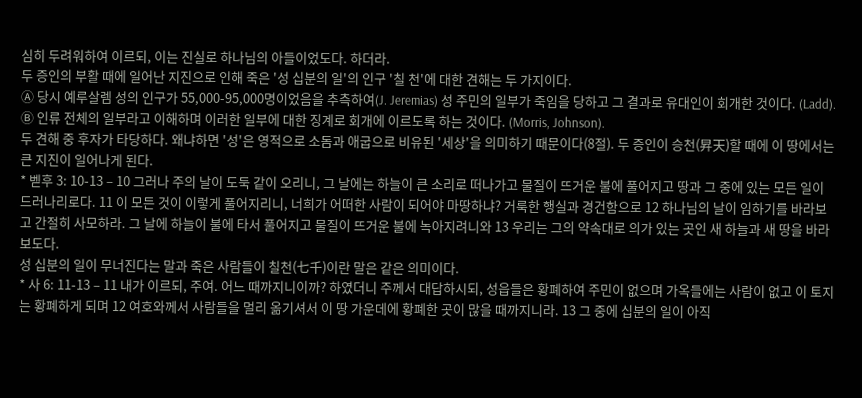심히 두려워하여 이르되, 이는 진실로 하나님의 아들이었도다. 하더라.
두 증인의 부활 때에 일어난 지진으로 인해 죽은 '성 십분의 일'의 인구 '칠 천'에 대한 견해는 두 가지이다.
Ⓐ 당시 예루살렘 성의 인구가 55,000-95,000명이었음을 추측하여(J. Jeremias) 성 주민의 일부가 죽임을 당하고 그 결과로 유대인이 회개한 것이다. (Ladd).
Ⓑ 인류 전체의 일부라고 이해하며 이러한 일부에 대한 징계로 회개에 이르도록 하는 것이다. (Morris, Johnson).
두 견해 중 후자가 타당하다. 왜냐하면 '성'은 영적으로 소돔과 애굽으로 비유된 '세상'을 의미하기 때문이다(8절). 두 증인이 승천(昇天)할 때에 이 땅에서는 큰 지진이 일어나게 된다.
* 벧후 3: 10-13 – 10 그러나 주의 날이 도둑 같이 오리니, 그 날에는 하늘이 큰 소리로 떠나가고 물질이 뜨거운 불에 풀어지고 땅과 그 중에 있는 모든 일이 드러나리로다. 11 이 모든 것이 이렇게 풀어지리니, 너희가 어떠한 사람이 되어야 마땅하냐? 거룩한 행실과 경건함으로 12 하나님의 날이 임하기를 바라보고 간절히 사모하라. 그 날에 하늘이 불에 타서 풀어지고 물질이 뜨거운 불에 녹아지려니와 13 우리는 그의 약속대로 의가 있는 곳인 새 하늘과 새 땅을 바라보도다.
성 십분의 일이 무너진다는 말과 죽은 사람들이 칠천(七千)이란 말은 같은 의미이다.
* 사 6: 11-13 – 11 내가 이르되, 주여. 어느 때까지니이까? 하였더니 주께서 대답하시되, 성읍들은 황폐하여 주민이 없으며 가옥들에는 사람이 없고 이 토지는 황폐하게 되며 12 여호와께서 사람들을 멀리 옮기셔서 이 땅 가운데에 황폐한 곳이 많을 때까지니라. 13 그 중에 십분의 일이 아직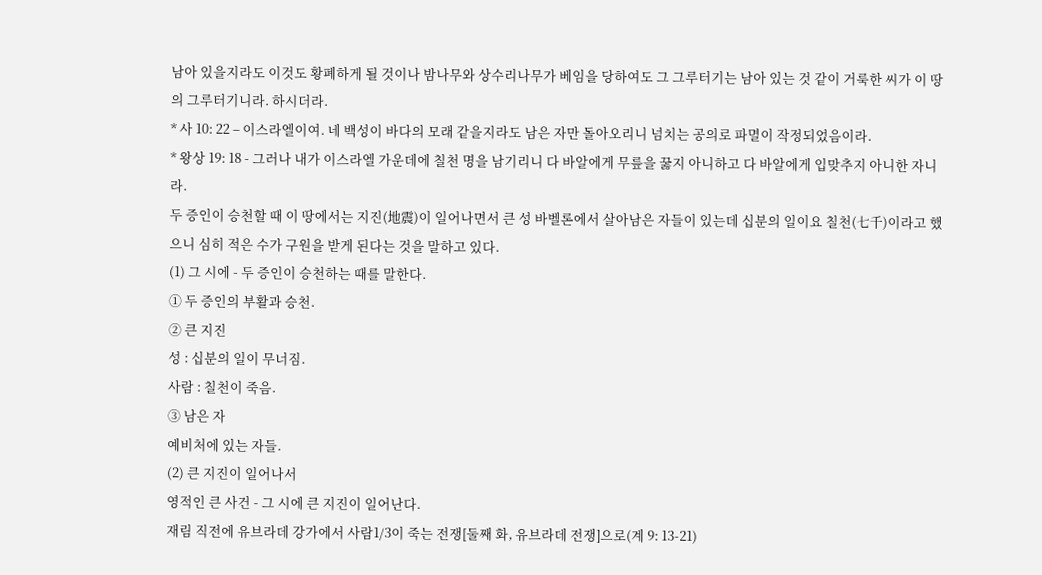남아 있을지라도 이것도 황폐하게 될 것이나 밤나무와 상수리나무가 베임을 당하여도 그 그루터기는 남아 있는 것 같이 거룩한 씨가 이 땅의 그루터기니라. 하시더라.
* 사 10: 22 – 이스라엘이여. 네 백성이 바다의 모래 같을지라도 남은 자만 돌아오리니 넘치는 공의로 파멸이 작정되었음이라.
* 왕상 19: 18 - 그러나 내가 이스라엘 가운데에 칠천 명을 남기리니 다 바알에게 무릎을 꿇지 아니하고 다 바알에게 입맞추지 아니한 자니라.
두 증인이 승천할 때 이 땅에서는 지진(地震)이 일어나면서 큰 성 바벨론에서 살아남은 자들이 있는데 십분의 일이요 칠천(七千)이라고 했으니 심히 적은 수가 구원을 받게 된다는 것을 말하고 있다.
(1) 그 시에 - 두 증인이 승천하는 때를 말한다.
① 두 증인의 부활과 승천.
② 큰 지진
성 : 십분의 일이 무너짐.
사람 : 칠천이 죽음.
③ 남은 자
예비처에 있는 자들.
(2) 큰 지진이 일어나서
영적인 큰 사건 - 그 시에 큰 지진이 일어난다.
재림 직전에 유브라데 강가에서 사람1/3이 죽는 전쟁[둘째 화, 유브라데 전쟁]으로(계 9: 13-21)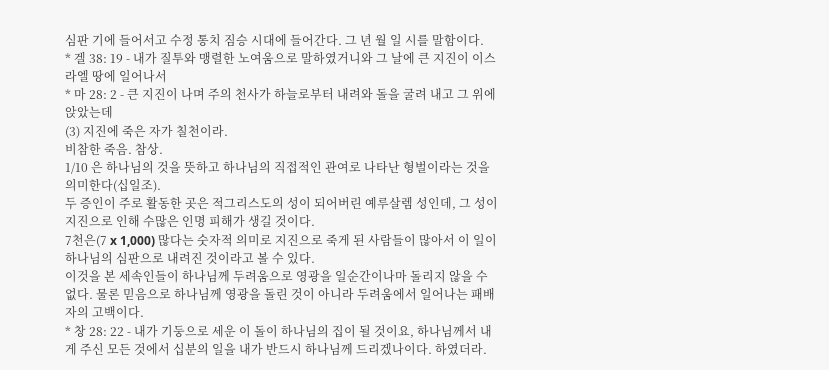심판 기에 들어서고 수정 통치 짐승 시대에 들어간다. 그 년 월 일 시를 말함이다.
* 겔 38: 19 - 내가 질투와 맹렬한 노여움으로 말하였거니와 그 날에 큰 지진이 이스라엘 땅에 일어나서
* 마 28: 2 - 큰 지진이 나며 주의 천사가 하늘로부터 내려와 돌을 굴려 내고 그 위에 앉았는데
(3) 지진에 죽은 자가 칠천이라.
비참한 죽음. 참상.
1/10 은 하나님의 것을 뜻하고 하나님의 직접적인 관여로 나타난 형벌이라는 것을 의미한다(십일조).
두 증인이 주로 활동한 곳은 적그리스도의 성이 되어버린 예루살렘 성인데, 그 성이 지진으로 인해 수많은 인명 피해가 생길 것이다.
7천은(7 x 1,000) 많다는 숫자적 의미로 지진으로 죽게 된 사람들이 많아서 이 일이 하나님의 심판으로 내려진 것이라고 볼 수 있다.
이것을 본 세속인들이 하나님께 두려움으로 영광을 일순간이나마 돌리지 않을 수 없다. 물론 믿음으로 하나님께 영광을 돌린 것이 아니라 두려움에서 일어나는 패배자의 고백이다.
* 창 28: 22 - 내가 기둥으로 세운 이 돌이 하나님의 집이 될 것이요, 하나님께서 내게 주신 모든 것에서 십분의 일을 내가 반드시 하나님께 드리겠나이다. 하였더라.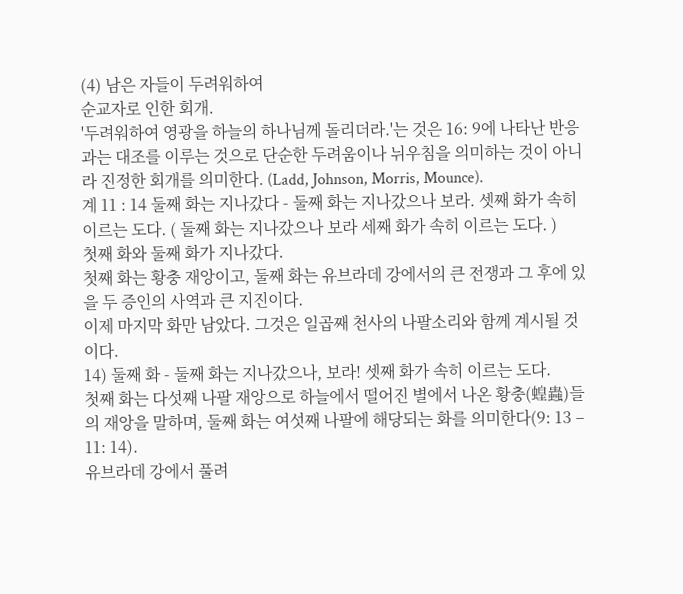(4) 남은 자들이 두려워하여
순교자로 인한 회개.
'두려워하여 영광을 하늘의 하나님께 돌리더라.'는 것은 16: 9에 나타난 반응과는 대조를 이루는 것으로 단순한 두려움이나 뉘우침을 의미하는 것이 아니라 진정한 회개를 의미한다. (Ladd, Johnson, Morris, Mounce).
계 11 : 14 둘째 화는 지나갔다 - 둘째 화는 지나갔으나 보라. 셋째 화가 속히 이르는 도다. ( 둘째 화는 지나갔으나 보라 세째 화가 속히 이르는 도다. )
첫째 화와 둘째 화가 지나갔다.
첫째 화는 황충 재앙이고, 둘째 화는 유브라데 강에서의 큰 전쟁과 그 후에 있을 두 증인의 사역과 큰 지진이다.
이제 마지막 화만 남았다. 그것은 일곱째 천사의 나팔소리와 함께 계시될 것이다.
14) 둘째 화 - 둘째 화는 지나갔으나, 보라! 셋째 화가 속히 이르는 도다.
첫째 화는 다섯째 나팔 재앙으로 하늘에서 떨어진 별에서 나온 황충(蝗蟲)들의 재앙을 말하며, 둘째 화는 여섯째 나팔에 해당되는 화를 의미한다(9: 13 – 11: 14).
유브라데 강에서 풀려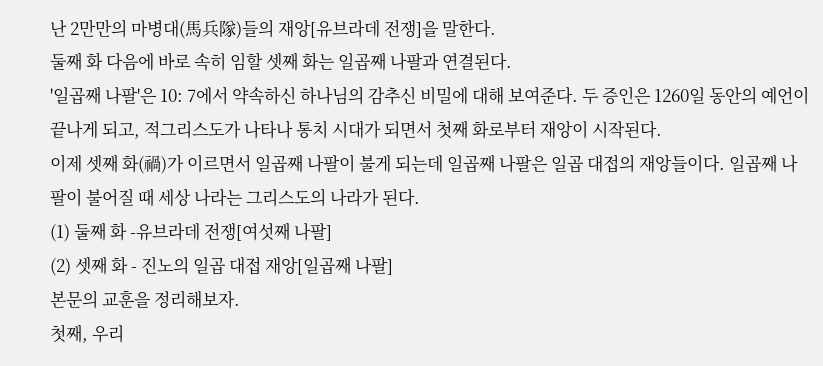난 2만만의 마병대(馬兵隊)들의 재앙[유브라데 전쟁]을 말한다.
둘째 화 다음에 바로 속히 임할 셋째 화는 일곱째 나팔과 연결된다.
'일곱째 나팔'은 10: 7에서 약속하신 하나님의 감추신 비밀에 대해 보여준다. 두 증인은 1260일 동안의 예언이 끝나게 되고, 적그리스도가 나타나 통치 시대가 되면서 첫째 화로부터 재앙이 시작된다.
이제 셋째 화(禍)가 이르면서 일곱째 나팔이 불게 되는데 일곱째 나팔은 일곱 대접의 재앙들이다. 일곱째 나팔이 불어질 때 세상 나라는 그리스도의 나라가 된다.
(1) 둘째 화 -유브라데 전쟁[여섯째 나팔]
(2) 셋째 화 - 진노의 일곱 대접 재앙[일곱째 나팔]
본문의 교훈을 정리해보자.
첫째, 우리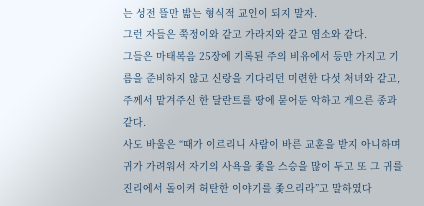는 성전 뜰만 밟는 형식적 교인이 되지 말자.
그런 자들은 쭉정이와 같고 가라지와 같고 염소와 같다.
그들은 마태복음 25장에 기록된 주의 비유에서 등만 가지고 기름을 준비하지 않고 신랑을 기다리던 미련한 다섯 처녀와 같고, 주께서 맡겨주신 한 달란트를 땅에 묻어둔 악하고 게으른 종과 같다.
사도 바울은 “때가 이르리니 사람이 바른 교훈을 받지 아니하며 귀가 가려워서 자기의 사욕을 좇을 스승을 많이 두고 또 그 귀를 진리에서 돌이켜 허탄한 이야기를 좇으리라”고 말하였다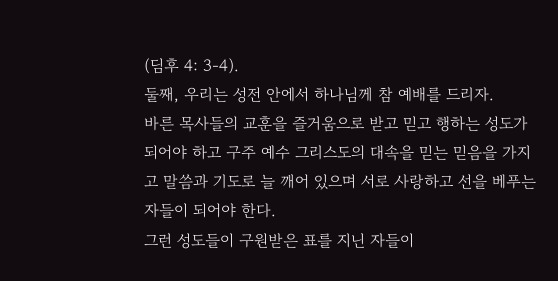(딤후 4: 3-4).
둘째, 우리는 성전 안에서 하나님께 참 예배를 드리자.
바른 목사들의 교훈을 즐거움으로 받고 믿고 행하는 성도가 되어야 하고 구주 예수 그리스도의 대속을 믿는 믿음을 가지고 말씀과 기도로 늘 깨어 있으며 서로 사랑하고 선을 베푸는 자들이 되어야 한다.
그런 성도들이 구원받은 표를 지닌 자들이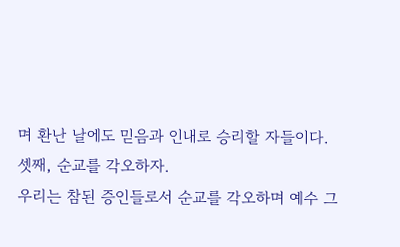며 환난 날에도 믿음과 인내로 승리할 자들이다.
셋째, 순교를 각오하자.
우리는 참된 증인들로서 순교를 각오하며 예수 그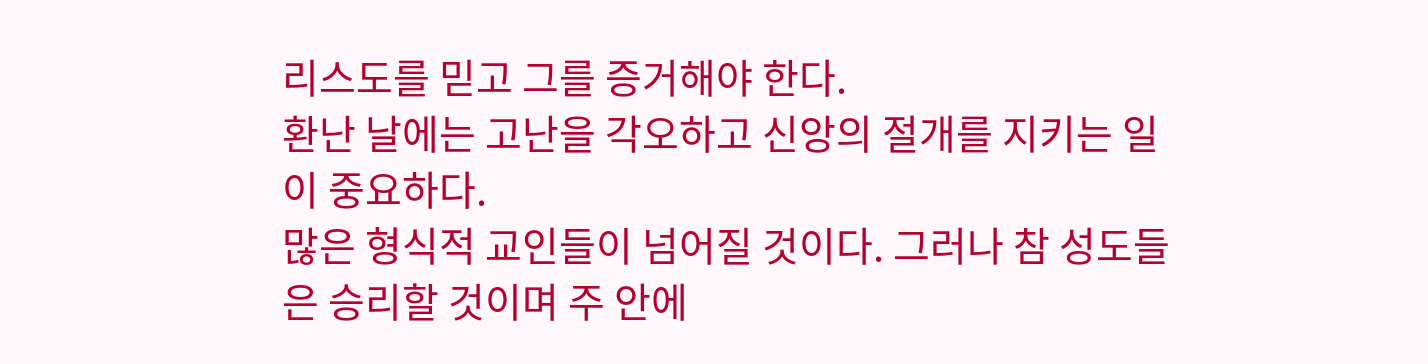리스도를 믿고 그를 증거해야 한다.
환난 날에는 고난을 각오하고 신앙의 절개를 지키는 일이 중요하다.
많은 형식적 교인들이 넘어질 것이다. 그러나 참 성도들은 승리할 것이며 주 안에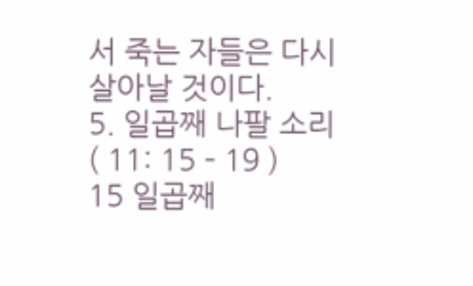서 죽는 자들은 다시 살아날 것이다.
5. 일곱째 나팔 소리 ( 11: 15 – 19 )
15 일곱째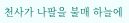천사가 나팔을 불매 하늘에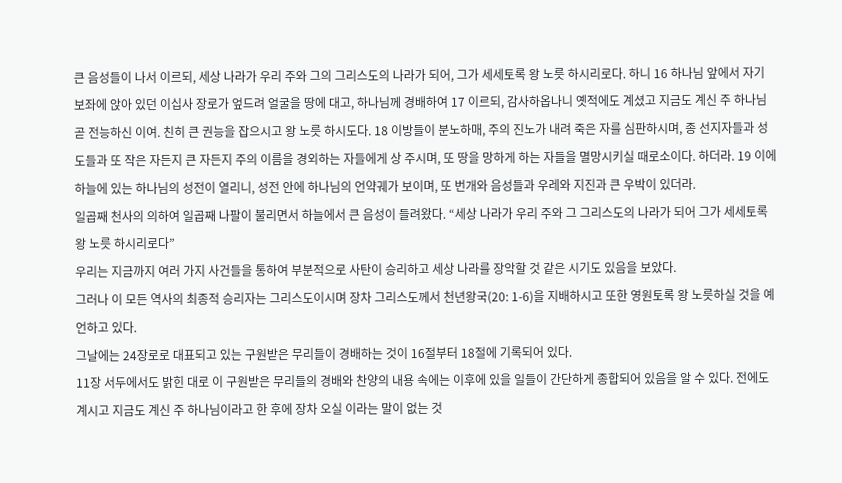큰 음성들이 나서 이르되, 세상 나라가 우리 주와 그의 그리스도의 나라가 되어, 그가 세세토록 왕 노릇 하시리로다. 하니 16 하나님 앞에서 자기 보좌에 앉아 있던 이십사 장로가 엎드려 얼굴을 땅에 대고, 하나님께 경배하여 17 이르되, 감사하옵나니 옛적에도 계셨고 지금도 계신 주 하나님 곧 전능하신 이여. 친히 큰 권능을 잡으시고 왕 노릇 하시도다. 18 이방들이 분노하매, 주의 진노가 내려 죽은 자를 심판하시며, 종 선지자들과 성도들과 또 작은 자든지 큰 자든지 주의 이름을 경외하는 자들에게 상 주시며, 또 땅을 망하게 하는 자들을 멸망시키실 때로소이다. 하더라. 19 이에 하늘에 있는 하나님의 성전이 열리니, 성전 안에 하나님의 언약궤가 보이며, 또 번개와 음성들과 우레와 지진과 큰 우박이 있더라.
일곱째 천사의 의하여 일곱째 나팔이 불리면서 하늘에서 큰 음성이 들려왔다. “세상 나라가 우리 주와 그 그리스도의 나라가 되어 그가 세세토록 왕 노릇 하시리로다”
우리는 지금까지 여러 가지 사건들을 통하여 부분적으로 사탄이 승리하고 세상 나라를 장악할 것 같은 시기도 있음을 보았다.
그러나 이 모든 역사의 최종적 승리자는 그리스도이시며 장차 그리스도께서 천년왕국(20: 1-6)을 지배하시고 또한 영원토록 왕 노릇하실 것을 예언하고 있다.
그날에는 24장로로 대표되고 있는 구원받은 무리들이 경배하는 것이 16절부터 18절에 기록되어 있다.
11장 서두에서도 밝힌 대로 이 구원받은 무리들의 경배와 찬양의 내용 속에는 이후에 있을 일들이 간단하게 종합되어 있음을 알 수 있다. 전에도 계시고 지금도 계신 주 하나님이라고 한 후에 장차 오실 이라는 말이 없는 것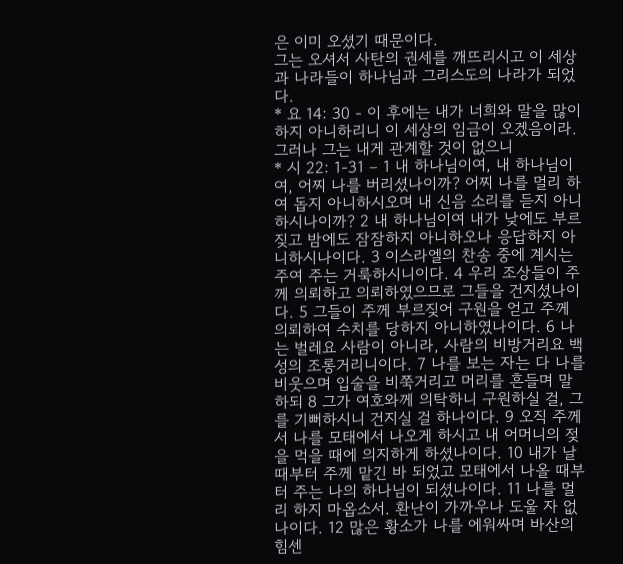은 이미 오셨기 때문이다.
그는 오셔서 사탄의 권세를 깨뜨리시고 이 세상과 나라들이 하나님과 그리스도의 나라가 되었다.
* 요 14: 30 - 이 후에는 내가 너희와 말을 많이 하지 아니하리니 이 세상의 임금이 오겠음이라. 그러나 그는 내게 관계할 것이 없으니
* 시 22: 1-31 – 1 내 하나님이여, 내 하나님이여, 어찌 나를 버리셨나이까? 어찌 나를 멀리 하여 돕지 아니하시오며 내 신음 소리를 듣지 아니하시나이까? 2 내 하나님이여 내가 낮에도 부르짖고 밤에도 잠잠하지 아니하오나 응답하지 아니하시나이다. 3 이스라엘의 찬송 중에 계시는 주여 주는 거룩하시니이다. 4 우리 조상들이 주께 의뢰하고 의뢰하였으므로 그들을 건지셨나이다. 5 그들이 주께 부르짖어 구원을 얻고 주께 의뢰하여 수치를 당하지 아니하였나이다. 6 나는 벌레요 사람이 아니라, 사람의 비방거리요 백성의 조롱거리니이다. 7 나를 보는 자는 다 나를 비웃으며 입술을 비쭉거리고 머리를 흔들며 말하되 8 그가 여호와께 의탁하니 구원하실 걸, 그를 기뻐하시니 건지실 걸 하나이다. 9 오직 주께서 나를 모태에서 나오게 하시고 내 어머니의 젖을 먹을 때에 의지하게 하셨나이다. 10 내가 날 때부터 주께 맡긴 바 되었고 모태에서 나올 때부터 주는 나의 하나님이 되셨나이다. 11 나를 멀리 하지 마옵소서. 환난이 가까우나 도울 자 없나이다. 12 많은 황소가 나를 에워싸며 바산의 힘센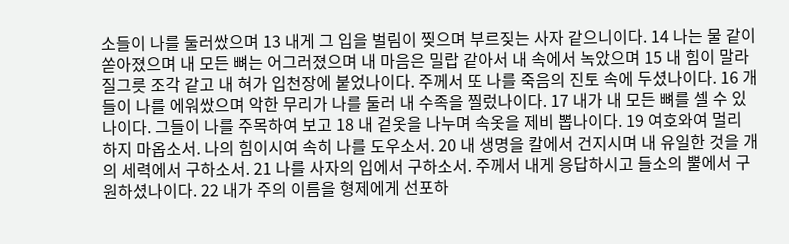소들이 나를 둘러쌌으며 13 내게 그 입을 벌림이 찢으며 부르짖는 사자 같으니이다. 14 나는 물 같이 쏟아졌으며 내 모든 뼈는 어그러졌으며 내 마음은 밀랍 같아서 내 속에서 녹았으며 15 내 힘이 말라 질그릇 조각 같고 내 혀가 입천장에 붙었나이다. 주께서 또 나를 죽음의 진토 속에 두셨나이다. 16 개들이 나를 에워쌌으며 악한 무리가 나를 둘러 내 수족을 찔렀나이다. 17 내가 내 모든 뼈를 셀 수 있나이다. 그들이 나를 주목하여 보고 18 내 겉옷을 나누며 속옷을 제비 뽑나이다. 19 여호와여 멀리 하지 마옵소서. 나의 힘이시여 속히 나를 도우소서. 20 내 생명을 칼에서 건지시며 내 유일한 것을 개의 세력에서 구하소서. 21 나를 사자의 입에서 구하소서. 주께서 내게 응답하시고 들소의 뿔에서 구원하셨나이다. 22 내가 주의 이름을 형제에게 선포하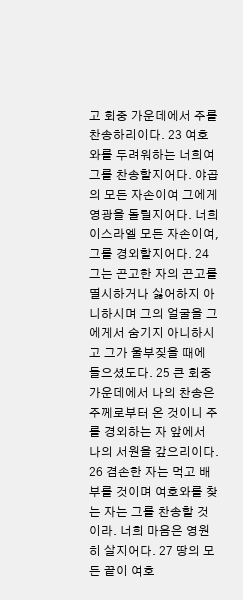고 회중 가운데에서 주를 찬송하리이다. 23 여호와를 두려워하는 너희여 그를 찬송할지어다. 야곱의 모든 자손이여 그에게 영광을 돌릴지어다. 너희 이스라엘 모든 자손이여, 그를 경외할지어다. 24 그는 곤고한 자의 곤고를 멸시하거나 싫어하지 아니하시며 그의 얼굴을 그에게서 숨기지 아니하시고 그가 울부짖을 때에 들으셨도다. 25 큰 회중 가운데에서 나의 찬송은 주께로부터 온 것이니 주를 경외하는 자 앞에서 나의 서원을 갚으리이다. 26 겸손한 자는 먹고 배부를 것이며 여호와를 찾는 자는 그를 찬송할 것이라. 너희 마음은 영원히 살지어다. 27 땅의 모든 끝이 여호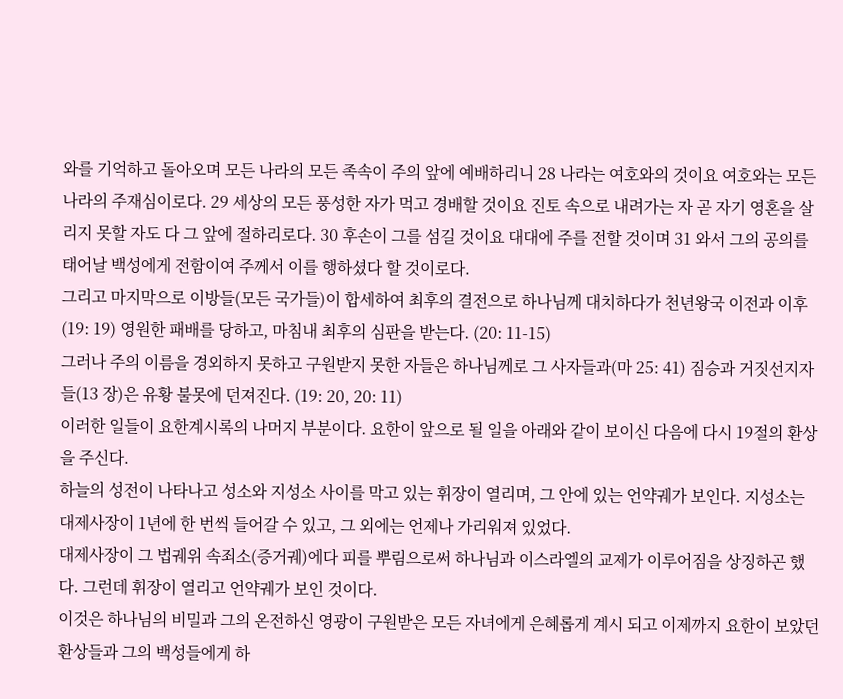와를 기억하고 돌아오며 모든 나라의 모든 족속이 주의 앞에 예배하리니 28 나라는 여호와의 것이요 여호와는 모든 나라의 주재심이로다. 29 세상의 모든 풍성한 자가 먹고 경배할 것이요 진토 속으로 내려가는 자 곧 자기 영혼을 살리지 못할 자도 다 그 앞에 절하리로다. 30 후손이 그를 섬길 것이요 대대에 주를 전할 것이며 31 와서 그의 공의를 태어날 백성에게 전함이여 주께서 이를 행하셨다 할 것이로다.
그리고 마지막으로 이방들(모든 국가들)이 합세하여 최후의 결전으로 하나님께 대치하다가 천년왕국 이전과 이후(19: 19) 영원한 패배를 당하고, 마침내 최후의 심판을 받는다. (20: 11-15)
그러나 주의 이름을 경외하지 못하고 구원받지 못한 자들은 하나님께로 그 사자들과(마 25: 41) 짐승과 거짓선지자들(13 장)은 유황 불못에 던져진다. (19: 20, 20: 11)
이러한 일들이 요한계시록의 나머지 부분이다. 요한이 앞으로 될 일을 아래와 같이 보이신 다음에 다시 19절의 환상을 주신다.
하늘의 성전이 나타나고 성소와 지성소 사이를 막고 있는 휘장이 열리며, 그 안에 있는 언약궤가 보인다. 지성소는 대제사장이 1년에 한 번씩 들어갈 수 있고, 그 외에는 언제나 가리워져 있었다.
대제사장이 그 법궤위 속죄소(증거궤)에다 피를 뿌림으로써 하나님과 이스라엘의 교제가 이루어짐을 상징하곤 했다. 그런데 휘장이 열리고 언약궤가 보인 것이다.
이것은 하나님의 비밀과 그의 온전하신 영광이 구원받은 모든 자녀에게 은혜롭게 계시 되고 이제까지 요한이 보았던 환상들과 그의 백성들에게 하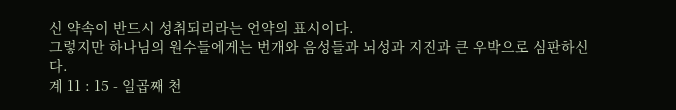신 약속이 반드시 성취되리라는 언약의 표시이다.
그렇지만 하나님의 원수들에게는 번개와 음성들과 뇌성과 지진과 큰 우박으로 심판하신다.
계 11 : 15 - 일곱째 천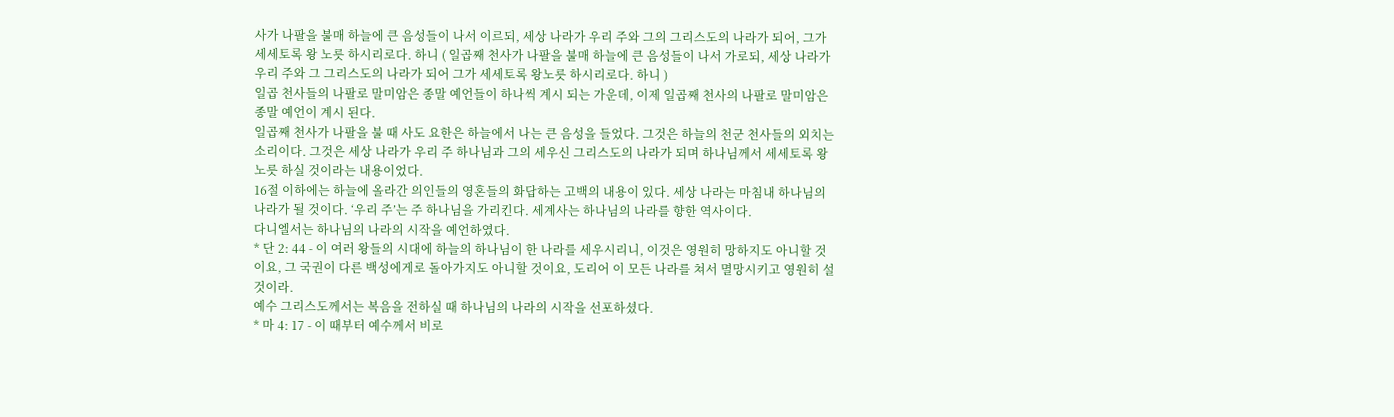사가 나팔을 불매 하늘에 큰 음성들이 나서 이르되, 세상 나라가 우리 주와 그의 그리스도의 나라가 되어, 그가 세세토록 왕 노릇 하시리로다. 하니 ( 일곱째 천사가 나팔을 불매 하늘에 큰 음성들이 나서 가로되, 세상 나라가 우리 주와 그 그리스도의 나라가 되어 그가 세세토록 왕노릇 하시리로다. 하니 )
일곱 천사들의 나팔로 말미암은 종말 예언들이 하나씩 계시 되는 가운데, 이제 일곱째 천사의 나팔로 말미암은 종말 예언이 계시 된다.
일곱째 천사가 나팔을 불 때 사도 요한은 하늘에서 나는 큰 음성을 들었다. 그것은 하늘의 천군 천사들의 외치는 소리이다. 그것은 세상 나라가 우리 주 하나님과 그의 세우신 그리스도의 나라가 되며 하나님께서 세세토록 왕 노릇 하실 것이라는 내용이었다.
16절 이하에는 하늘에 올라간 의인들의 영혼들의 화답하는 고백의 내용이 있다. 세상 나라는 마침내 하나님의 나라가 될 것이다. ‘우리 주’는 주 하나님을 가리킨다. 세계사는 하나님의 나라를 향한 역사이다.
다니엘서는 하나님의 나라의 시작을 예언하였다.
* 단 2: 44 - 이 여러 왕들의 시대에 하늘의 하나님이 한 나라를 세우시리니, 이것은 영원히 망하지도 아니할 것이요, 그 국권이 다른 백성에게로 돌아가지도 아니할 것이요, 도리어 이 모든 나라를 쳐서 멸망시키고 영원히 설 것이라.
예수 그리스도께서는 복음을 전하실 때 하나님의 나라의 시작을 선포하셨다.
* 마 4: 17 - 이 때부터 예수께서 비로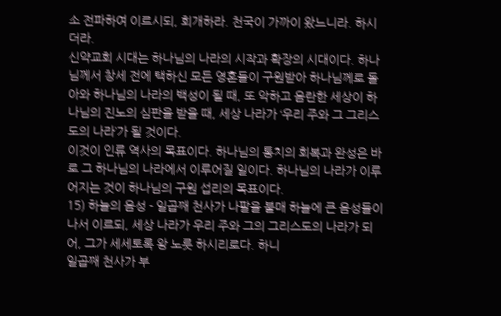소 전파하여 이르시되, 회개하라. 천국이 가까이 왔느니라. 하시더라.
신약교회 시대는 하나님의 나라의 시작과 확장의 시대이다. 하나님께서 창세 전에 택하신 모든 영혼들이 구원받아 하나님께로 돌아와 하나님의 나라의 백성이 될 때, 또 악하고 음란한 세상이 하나님의 진노의 심판을 받을 때, 세상 나라가 ‘우리 주와 그 그리스도의 나라’가 될 것이다.
이것이 인류 역사의 목표이다. 하나님의 통치의 회복과 완성은 바로 그 하나님의 나라에서 이루어질 일이다. 하나님의 나라가 이루어지는 것이 하나님의 구원 섭리의 목표이다.
15) 하늘의 음성 - 일곱째 천사가 나팔을 불매 하늘에 큰 음성들이 나서 이르되, 세상 나라가 우리 주와 그의 그리스도의 나라가 되어, 그가 세세토록 왕 노릇 하시리로다. 하니
일곱째 천사가 부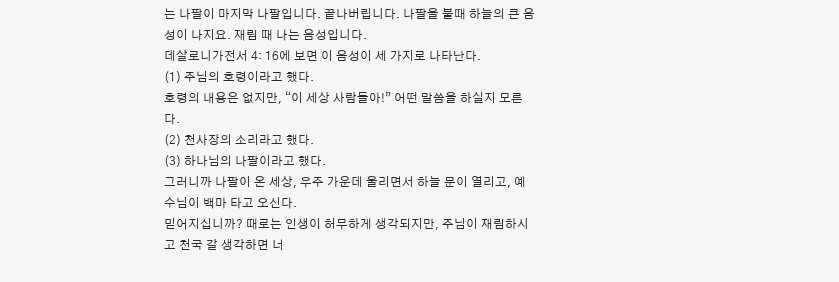는 나팔이 마지막 나팔입니다. 끝나버립니다. 나팔을 불때 하늘의 큰 음성이 나지요. 재림 때 나는 음성입니다.
데살로니가전서 4: 16에 보면 이 음성이 세 가지로 나타난다.
(1) 주님의 호령이라고 했다.
호령의 내용은 없지만, “이 세상 사람들아!” 어떤 말씀을 하실지 모른다.
(2) 천사장의 소리라고 했다.
(3) 하나님의 나팔이라고 했다.
그러니까 나팔이 온 세상, 우주 가운데 울리면서 하늘 문이 열리고, 예수님이 백마 타고 오신다.
믿어지십니까? 때로는 인생이 허무하게 생각되지만, 주님이 재림하시고 천국 갈 생각하면 너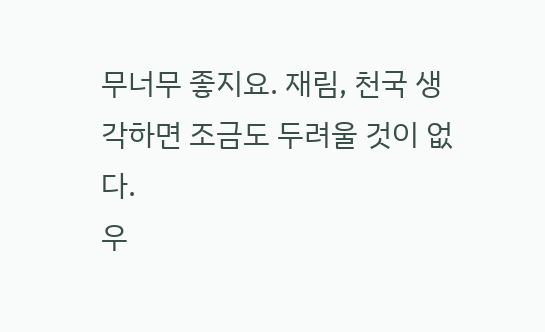무너무 좋지요. 재림, 천국 생각하면 조금도 두려울 것이 없다.
우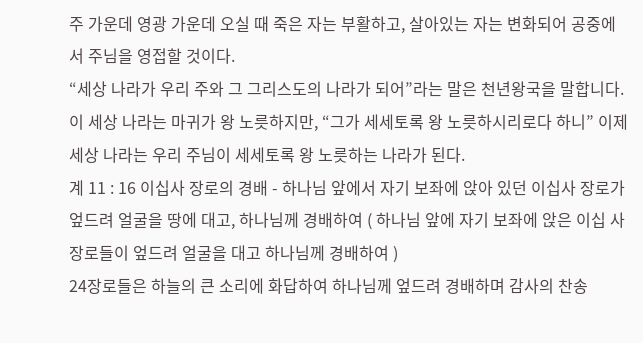주 가운데 영광 가운데 오실 때 죽은 자는 부활하고, 살아있는 자는 변화되어 공중에서 주님을 영접할 것이다.
“세상 나라가 우리 주와 그 그리스도의 나라가 되어”라는 말은 천년왕국을 말합니다. 이 세상 나라는 마귀가 왕 노릇하지만, “그가 세세토록 왕 노릇하시리로다 하니” 이제 세상 나라는 우리 주님이 세세토록 왕 노릇하는 나라가 된다.
계 11 : 16 이십사 장로의 경배 - 하나님 앞에서 자기 보좌에 앉아 있던 이십사 장로가 엎드려 얼굴을 땅에 대고, 하나님께 경배하여 ( 하나님 앞에 자기 보좌에 앉은 이십 사 장로들이 엎드려 얼굴을 대고 하나님께 경배하여 )
24장로들은 하늘의 큰 소리에 화답하여 하나님께 엎드려 경배하며 감사의 찬송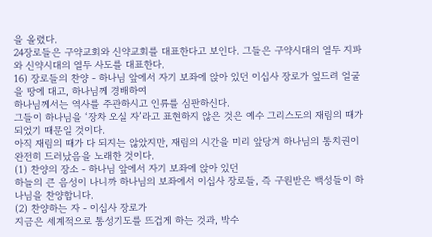을 올렸다.
24장로들은 구약교회와 신약교회를 대표한다고 보인다. 그들은 구약시대의 열두 지파와 신약시대의 열두 사도를 대표한다.
16) 장로들의 찬양 - 하나님 앞에서 자기 보좌에 앉아 있던 이십사 장로가 엎드려 얼굴을 땅에 대고, 하나님께 경배하여
하나님께서는 역사를 주관하시고 인류를 심판하신다.
그들이 하나님을 ‘장차 오실 자’라고 표현하지 않은 것은 예수 그리스도의 재림의 때가 되었기 때문일 것이다.
아직 재림의 때가 다 되지는 않았지만, 재림의 시간을 미리 앞당겨 하나님의 통치권이 완전히 드러났음을 노래한 것이다.
(1) 찬양의 장소 - 하나님 앞에서 자기 보좌에 앉아 있던
하늘의 큰 음성이 나니까 하나님의 보좌에서 이십사 장로들, 즉 구원받은 백성들이 하나님을 찬양합니다.
(2) 찬양하는 자 - 이십사 장로가
지금은 세계적으로 통성기도를 뜨겁게 하는 것과, 박수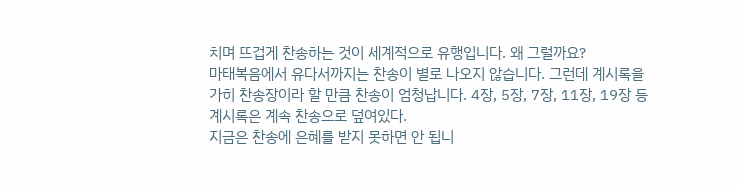치며 뜨겁게 찬송하는 것이 세계적으로 유행입니다. 왜 그럴까요?
마태복음에서 유다서까지는 찬송이 별로 나오지 않습니다. 그런데 계시록을 가히 찬송장이라 할 만큼 찬송이 엄청납니다. 4장, 5장, 7장, 11장, 19장 등 계시록은 계속 찬송으로 덮여있다.
지금은 찬송에 은혜를 받지 못하면 안 됩니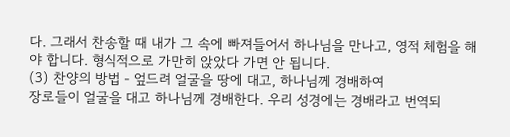다. 그래서 찬송할 때 내가 그 속에 빠져들어서 하나님을 만나고, 영적 체험을 해야 합니다. 형식적으로 가만히 앉았다 가면 안 됩니다.
(3) 찬양의 방법 - 엎드려 얼굴을 땅에 대고, 하나님께 경배하여
장로들이 얼굴을 대고 하나님께 경배한다. 우리 성경에는 경배라고 번역되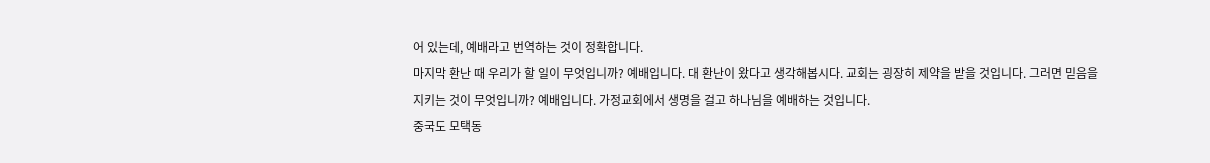어 있는데, 예배라고 번역하는 것이 정확합니다.
마지막 환난 때 우리가 할 일이 무엇입니까? 예배입니다. 대 환난이 왔다고 생각해봅시다. 교회는 굉장히 제약을 받을 것입니다. 그러면 믿음을 지키는 것이 무엇입니까? 예배입니다. 가정교회에서 생명을 걸고 하나님을 예배하는 것입니다.
중국도 모택동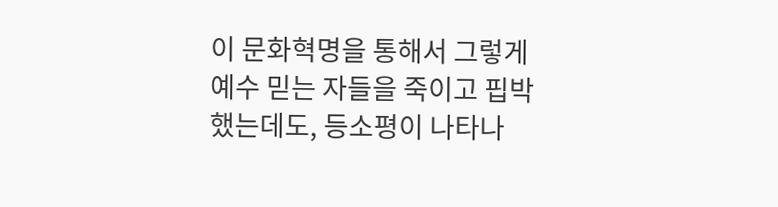이 문화혁명을 통해서 그렇게 예수 믿는 자들을 죽이고 핍박했는데도, 등소평이 나타나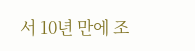서 10년 만에 조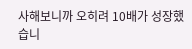사해보니까 오히려 10배가 성장했습니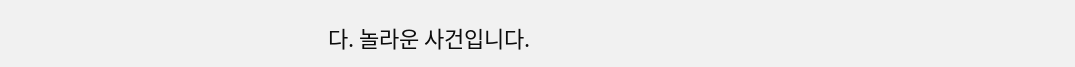다. 놀라운 사건입니다.